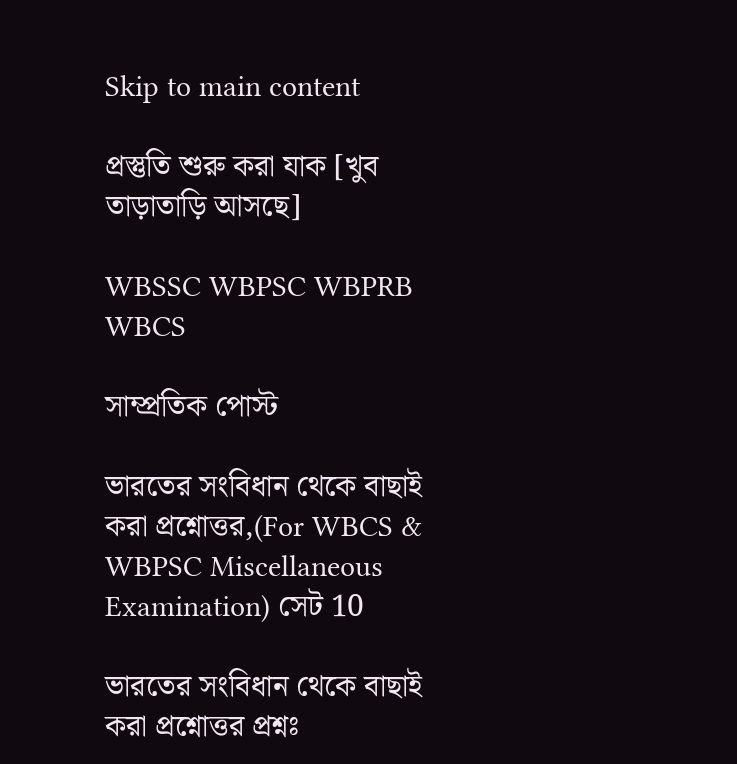Skip to main content

প্রস্তুতি শুরু করা যাক [খুব তাড়াতাড়ি আসছে]

WBSSC WBPSC WBPRB WBCS

সাম্প্রতিক পোস্ট

ভারতের সংবিধান থেকে বাছাই করা প্রশ্নোত্তর,(For WBCS & WBPSC Miscellaneous Examination) সেট 10

ভারতের সংবিধান থেকে বাছাই করা প্রশ্নোত্তর প্রশ্নঃ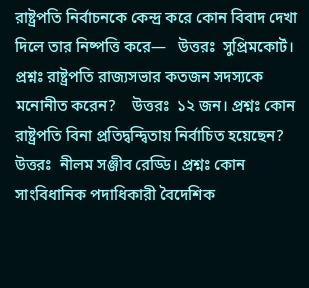রাষ্ট্রপতি নির্বাচনকে কেন্দ্র করে কোন বিবাদ দেখা দিলে তার নিষ্পত্তি করে—   উত্তরঃ  সুপ্রিমকোর্ট। প্রশ্নঃ রাষ্ট্রপতি রাজ্যসভার কতজন সদস্যকে মনোনীত করেন?    উত্তরঃ  ১২ জন। প্রশ্নঃ কোন রাষ্ট্রপতি বিনা প্রতিদ্বন্দ্বিতায় নির্বাচিত হয়েছেন?    উত্তরঃ  নীলম সঞ্জীব রেড্ডি। প্রশ্নঃ কোন সাংবিধানিক পদাধিকারী বৈদেশিক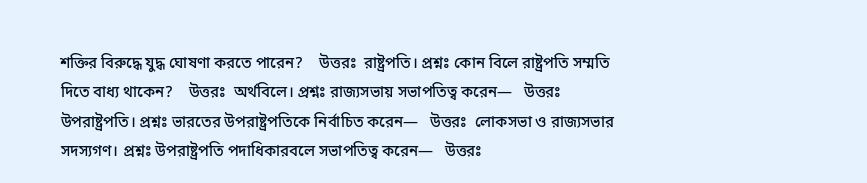শক্তির বিরুদ্ধে যুদ্ধ ঘোষণা করতে পারেন?    উত্তরঃ  রাষ্ট্রপতি। প্রশ্নঃ কোন বিলে রাষ্ট্রপতি সম্মতি দিতে বাধ্য থাকেন?    উত্তরঃ  অর্থবিলে। প্রশ্নঃ রাজ্যসভায় সভাপতিত্ব করেন—   উত্তরঃ  উপরাষ্ট্রপতি। প্রশ্নঃ ভারতের উপরাষ্ট্রপতিকে নির্বাচিত করেন—   উত্তরঃ  লোকসভা ও রাজ্যসভার সদস্যগণ। প্রশ্নঃ উপরাষ্ট্রপতি পদাধিকারবলে সভাপতিত্ব করেন—   উত্তরঃ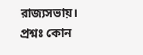রাজ্যসভায়। প্রশ্নঃ কোন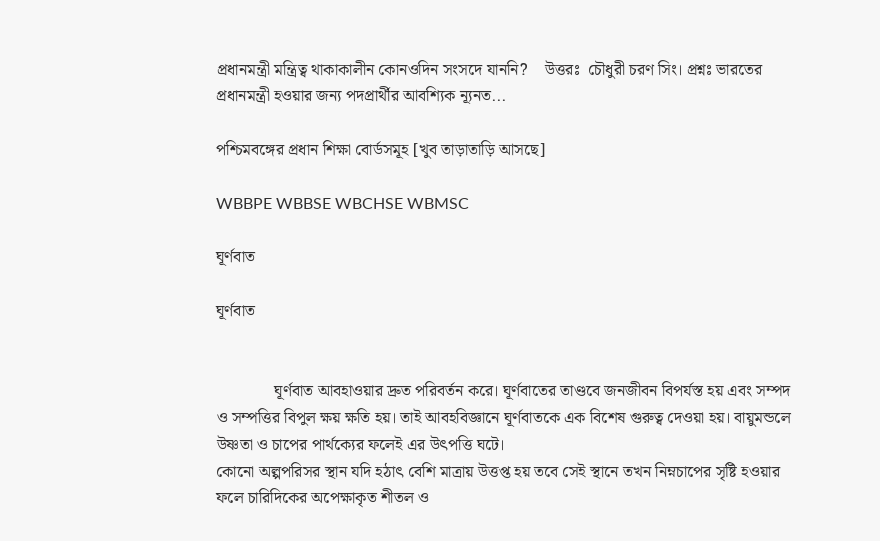প্রধানমন্ত্রী মন্ত্রিত্ব থাকাকালীন কোনওদিন সংসদে যাননি?    উত্তরঃ  চৌধুরী চরণ সিং। প্রশ্নঃ ভারতের প্রধানমন্ত্রী হওয়ার জন্য পদপ্রার্থীর আবশ্যিক ন্যূনত...

পশ্চিমবঙ্গের প্রধান শিক্ষা বোর্ডসমূহ [খুব তাড়াতাড়ি আসছে]

WBBPE WBBSE WBCHSE WBMSC

ঘূর্ণবাত

ঘূর্ণবাত


              ঘূর্ণবাত আবহাওয়ার দ্রুত পরিবর্তন করে। ঘূর্ণবাতের তাণ্ডবে জনজীবন বিপর্যস্ত হয় এবং সম্পদ ও সম্পত্তির বিপুল ক্ষয় ক্ষতি হয়। তাই আবহবিজ্ঞানে ঘূর্ণবাতকে এক বিশেষ গুরুত্ব দেওয়া হয়। বায়ুমন্ডলে উষ্ণতা ও চাপের পার্থক্যের ফলেই এর উৎপত্তি ঘটে।
কোনো অল্পপরিসর স্থান যদি হঠাৎ বেশি মাত্রায় উত্তপ্ত হয় তবে সেই স্থানে তখন নিম্নচাপের সৃষ্টি হওয়ার ফলে চারিদিকের অপেক্ষাকৃত শীতল ও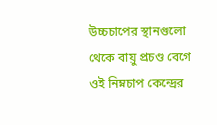উচ্চচাপের স্থানগুলো থেকে বায়ু প্রচণ্ড বেগে ওই নিম্নচাপ কেন্দ্রের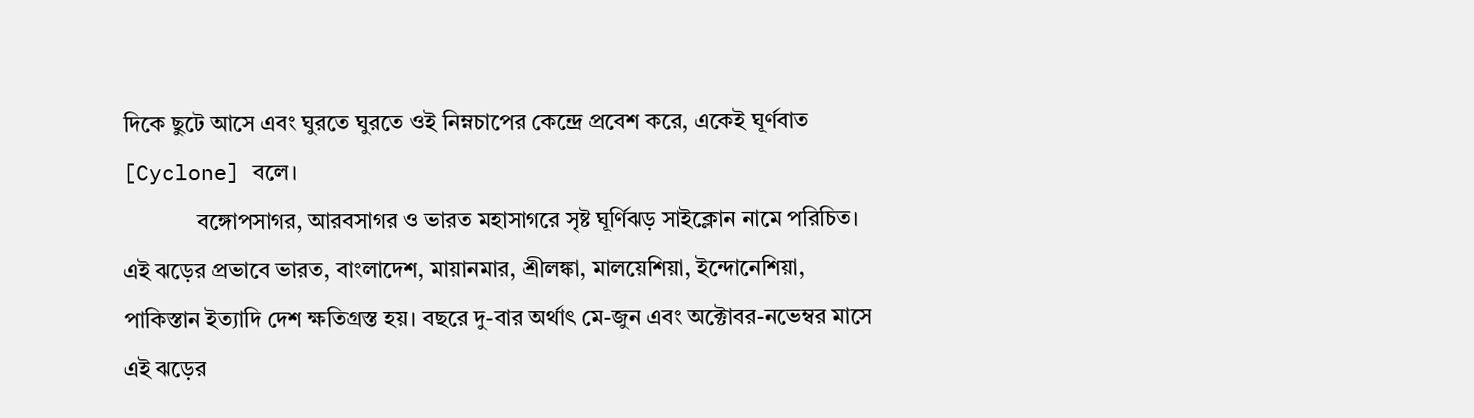দিকে ছুটে আসে এবং ঘুরতে ঘুরতে ওই নিম্নচাপের কেন্দ্রে প্রবেশ করে, একেই ঘূর্ণবাত [Cyclone] বলে।
             বঙ্গোপসাগর, আরবসাগর ও ভারত মহাসাগরে সৃষ্ট ঘূর্ণিঝড় সাইক্লোন নামে পরিচিত। এই ঝড়ের প্রভাবে ভারত, বাংলাদেশ, মায়ানমার, শ্রীলঙ্কা, মালয়েশিয়া, ইন্দোনেশিয়া, পাকিস্তান ইত্যাদি দেশ ক্ষতিগ্রস্ত হয়। বছরে দু-বার অর্থাৎ মে-জুন এবং অক্টোবর-নভেম্বর মাসে এই ঝড়ের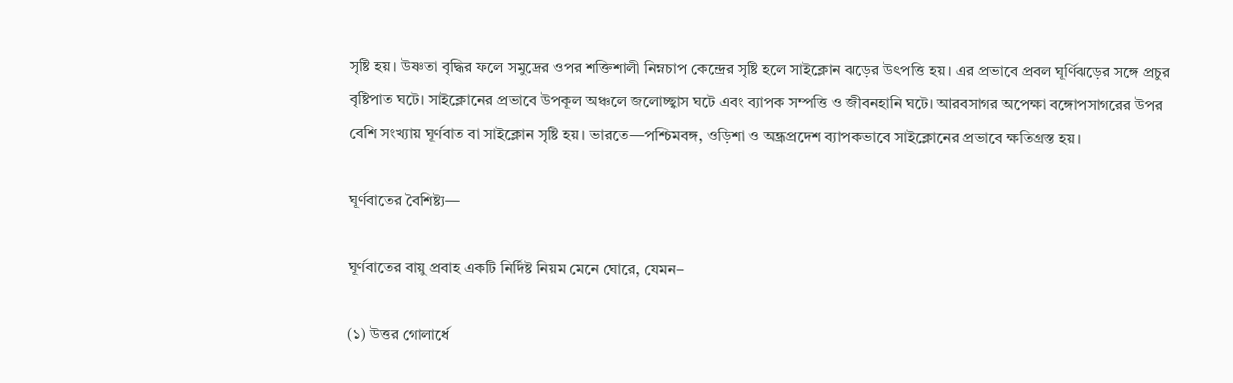সৃষ্টি হয়। উষ্ণতা বৃদ্ধির ফলে সমুদ্রের ওপর শক্তিশালী নিম্নচাপ কেন্দ্রের সৃষ্টি হলে সাইক্লোন ঝড়ের উৎপত্তি হয়। এর প্রভাবে প্রবল ঘূর্ণিঝড়ের সঙ্গে প্রচুর বৃষ্টিপাত ঘটে। সাইক্লোনের প্রভাবে উপকূল অঞ্চলে জলোচ্ছ্বাস ঘটে এবং ব্যাপক সম্পত্তি ও জীবনহানি ঘটে। আরবসাগর অপেক্ষা বঙ্গোপসাগরের উপর বেশি সংখ্যায় ঘূর্ণবাত বা সাইক্লোন সৃষ্টি হয়। ভারতে—পশ্চিমবঙ্গ, ওড়িশা ও অন্ধ্রপ্রদেশ ব্যাপকভাবে সাইক্লোনের প্রভাবে ক্ষতিগ্রস্ত হয়।

ঘূর্ণবাতের বৈশিষ্ট্য—

ঘূর্ণবাতের বায়ু প্রবাহ একটি নির্দিষ্ট নিয়ম মেনে ঘোরে, যেমন–

(১) উত্তর গোলার্ধে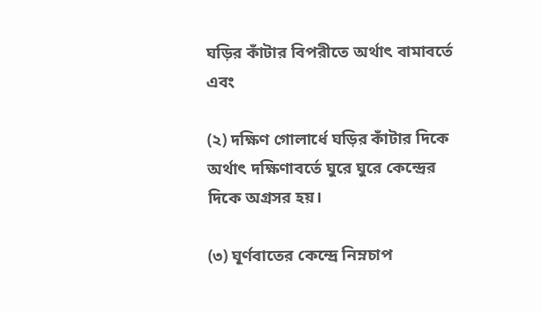ঘড়ির কাঁটার বিপরীতে অর্থাৎ বামাবর্তে এবং

(২) দক্ষিণ গোলার্ধে ঘড়ির কাঁটার দিকে অর্থাৎ দক্ষিণাবর্তে ঘুরে ঘুরে কেন্দ্রের দিকে অগ্রসর হয়।

(৩) ঘূর্ণবাতের কেন্দ্রে নিম্নচাপ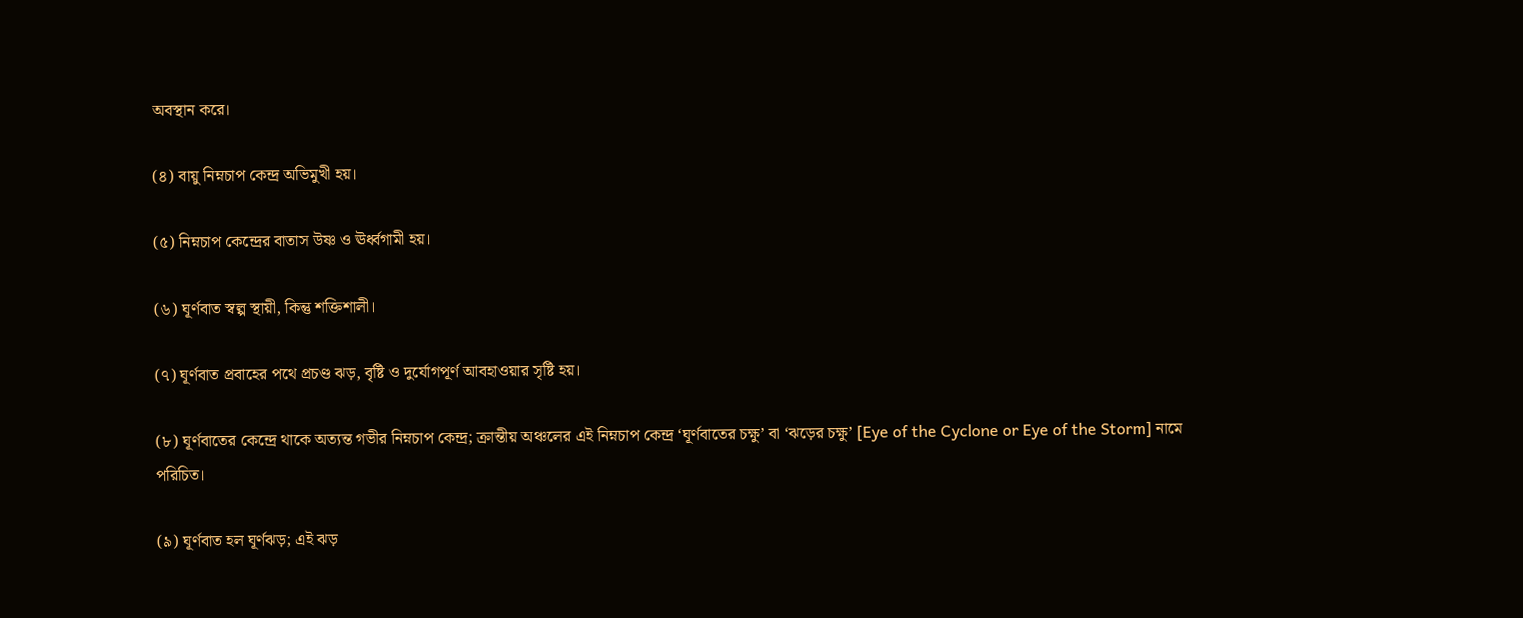অবস্থান করে।

(৪) বায়ু নিম্নচাপ কেন্দ্র অভিমুখী হয়।

(৫) নিম্নচাপ কেন্দ্রের বাতাস উষ্ণ ও ঊর্ধ্বগামী হয়।

(৬) ঘূর্ণবাত স্বল্প স্থায়ী, কিন্তু শক্তিশালী।

(৭) ঘূর্ণবাত প্রবাহের পথে প্রচণ্ড ঝড়, বৃষ্টি ও দুর্যোগপূর্ণ আবহাওয়ার সৃষ্টি হয়।

(৮) ঘূর্ণবাতের কেন্দ্রে থাকে অত্যন্ত গভীর নিম্নচাপ কেন্দ্র; ক্রান্তীয় অঞ্চলের এই নিম্নচাপ কেন্দ্র ‘ঘূর্ণবাতের চক্ষু’ বা ‘ঝড়ের চক্ষু’ [Eye of the Cyclone or Eye of the Storm] নামে পরিচিত।

(৯) ঘূর্ণবাত হল ঘূর্ণঝড়; এই ঝড়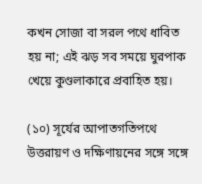কখন সোজা বা সরল পথে ধাবিত হয় না; এই ঝড় সব সময়ে ঘুরপাক খেয়ে কুণ্ডলাকারে প্রবাহিত হয়।

(১০) সূর্যের আপাতগতিপথে উত্তরায়ণ ও দক্ষিণায়নের সঙ্গে সঙ্গে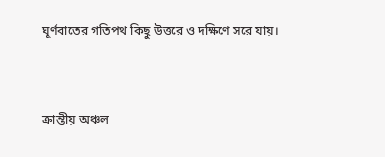ঘূর্ণবাতের গতিপথ কিছু উত্তরে ও দক্ষিণে সরে যায়।


ক্রান্তীয় অঞ্চল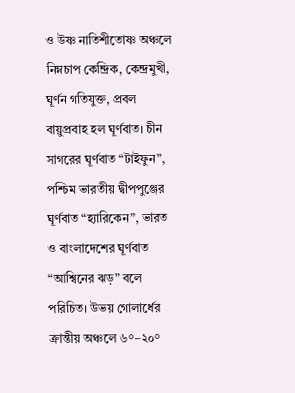ও উষ্ণ নাতিশীতোষ্ণ অঞ্চলে নিম্নচাপ কেন্দ্রিক, কেন্দ্রমুখী, ঘূর্ণন গতিযুক্ত, প্রবল বায়ুপ্রবাহ হল ঘূর্ণবাত। চীন সাগরের ঘূর্ণবাত “টাইফুন”, পশ্চিম ভারতীয় দ্বীপপুঞ্জের ঘূর্ণবাত “হ্যারিকেন”, ভারত ও বাংলাদেশের ঘূর্ণবাত “আশ্বিনের ঝড়” বলে পরিচিত। উভয় গোলার্ধের ক্রান্তীয় অঞ্চলে ৬°–২০°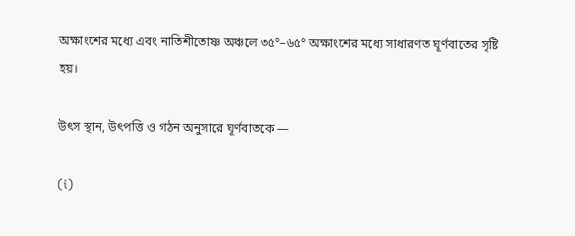অক্ষাংশের মধ্যে এবং নাতিশীতোষ্ণ অঞ্চলে ৩৫°–৬৫° অক্ষাংশের মধ্যে সাধারণত ঘূর্ণবাতের সৃষ্টি হয়।

উৎস স্থান, উৎপত্তি ও গঠন অনুসারে ঘূর্ণবাতকে —

(i)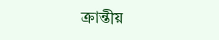ক্রান্তীয়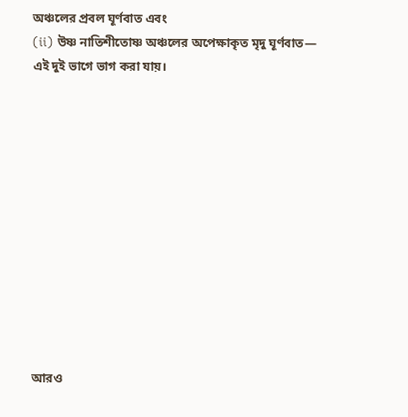অঞ্চলের প্রবল ঘূর্ণবাত এবং
(ii) উষ্ণ নাতিশীতোষ্ণ অঞ্চলের অপেক্ষাকৃত মৃদু ঘূর্ণবাত— এই দুই ভাগে ভাগ করা যায়।












আরও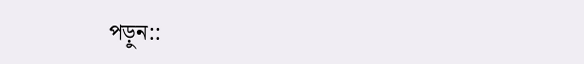পড়ুন::